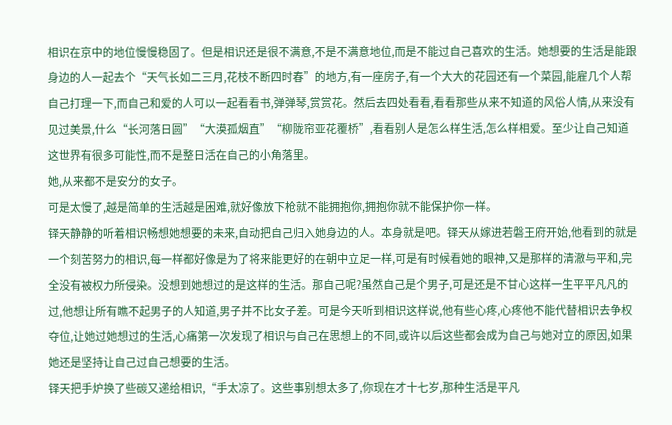相识在京中的地位慢慢稳固了。但是相识还是很不满意,不是不满意地位,而是不能过自己喜欢的生活。她想要的生活是能跟身边的人一起去个“天气长如二三月,花枝不断四时春”的地方,有一座房子,有一个大大的花园还有一个菜园,能雇几个人帮自己打理一下,而自己和爱的人可以一起看看书,弹弹琴,赏赏花。然后去四处看看,看看那些从来不知道的风俗人情,从来没有见过美景,什么“长河落日圆”“大漠孤烟直”“柳陇帘亚花覆桥”,看看别人是怎么样生活,怎么样相爱。至少让自己知道这世界有很多可能性,而不是整日活在自己的小角落里。
她,从来都不是安分的女子。
可是太慢了,越是简单的生活越是困难,就好像放下枪就不能拥抱你,拥抱你就不能保护你一样。
铎天静静的听着相识畅想她想要的未来,自动把自己归入她身边的人。本身就是吧。铎天从嫁进若磐王府开始,他看到的就是一个刻苦努力的相识,每一样都好像是为了将来能更好的在朝中立足一样,可是有时候看她的眼神,又是那样的清澈与平和,完全没有被权力所侵染。没想到她想过的是这样的生活。那自己呢?虽然自己是个男子,可是还是不甘心这样一生平平凡凡的过,他想让所有瞧不起男子的人知道,男子并不比女子差。可是今天听到相识这样说,他有些心疼,心疼他不能代替相识去争权夺位,让她过她想过的生活,心痛第一次发现了相识与自己在思想上的不同,或许以后这些都会成为自己与她对立的原因,如果她还是坚持让自己过自己想要的生活。
铎天把手炉换了些碳又递给相识,“手太凉了。这些事别想太多了,你现在才十七岁,那种生活是平凡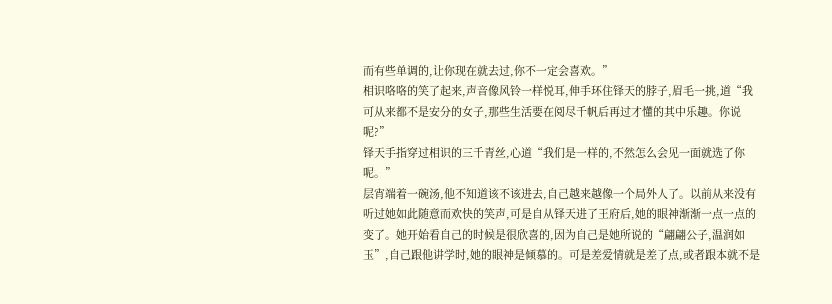而有些单调的,让你现在就去过,你不一定会喜欢。”
相识咯咯的笑了起来,声音像风铃一样悦耳,伸手环住铎天的脖子,眉毛一挑,道“我可从来都不是安分的女子,那些生活要在阅尽千帆后再过才懂的其中乐趣。你说呢?”
铎天手指穿过相识的三千青丝,心道“我们是一样的,不然怎么会见一面就选了你呢。”
层宵端着一碗汤,他不知道该不该进去,自己越来越像一个局外人了。以前从来没有听过她如此随意而欢快的笑声,可是自从铎天进了王府后,她的眼神渐渐一点一点的变了。她开始看自己的时候是很欣喜的,因为自己是她所说的“翩翩公子,温润如玉”,自己跟他讲学时,她的眼神是倾慕的。可是差爱情就是差了点,或者跟本就不是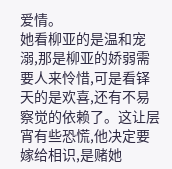爱情。
她看柳亚的是温和宠溺,那是柳亚的娇弱需要人来怜惜,可是看铎天的是欢喜,还有不易察觉的依赖了。这让层宵有些恐慌,他决定要嫁给相识,是赌她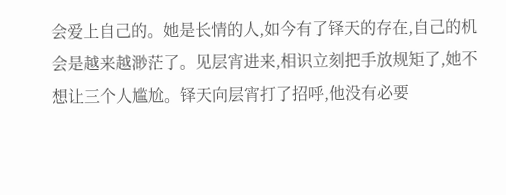会爱上自己的。她是长情的人,如今有了铎天的存在,自己的机会是越来越渺茫了。见层宵进来,相识立刻把手放规矩了,她不想让三个人尴尬。铎天向层宵打了招呼,他没有必要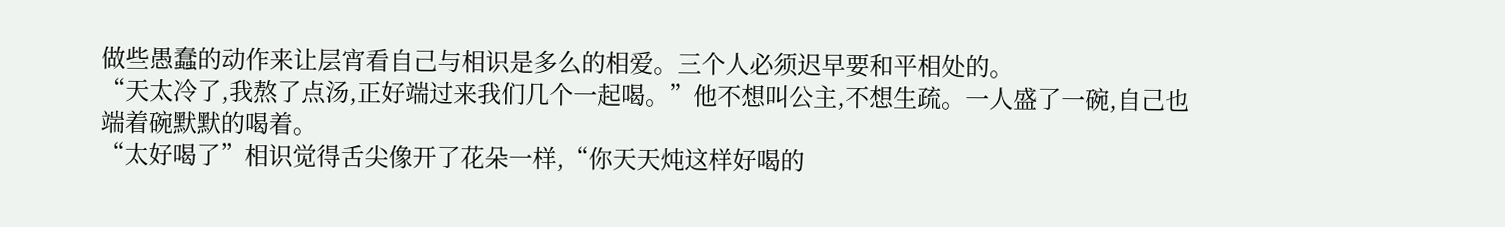做些愚蠢的动作来让层宵看自己与相识是多么的相爱。三个人必须迟早要和平相处的。
“天太冷了,我熬了点汤,正好端过来我们几个一起喝。”他不想叫公主,不想生疏。一人盛了一碗,自己也端着碗默默的喝着。
“太好喝了”相识觉得舌尖像开了花朵一样,“你天天炖这样好喝的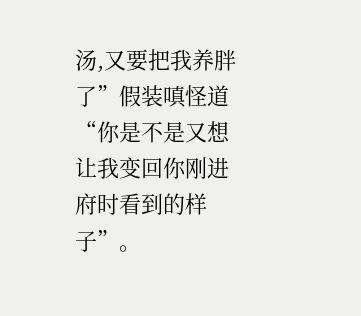汤,又要把我养胖了”假装嗔怪道“你是不是又想让我变回你刚进府时看到的样子”。